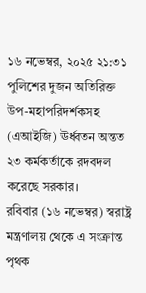১৬ নভেম্বর, ২০২৫ ২১:৩১
পুলিশের দুজন অতিরিক্ত উপ-মহাপরিদর্শকসহ (এআইজি) ঊর্ধ্বতন অন্তত ২৩ কর্মকর্তাকে রদবদল করেছে সরকার।
রবিবার (১৬ নভেম্বর) স্বরাষ্ট্র মন্ত্রণালয় থেকে এ সংক্রান্ত পৃথক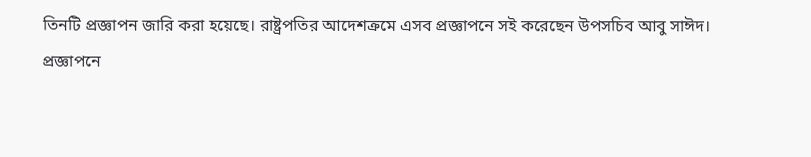তিনটি প্রজ্ঞাপন জারি করা হয়েছে। রাষ্ট্রপতির আদেশক্রমে এসব প্রজ্ঞাপনে সই করেছেন উপসচিব আবু সাঈদ।
প্রজ্ঞাপনে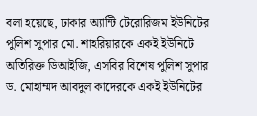বলা হয়েছে, ঢাকার অ্যান্টি টেরোরিজম ইউনিটের পুলিশ সুপার মো. শাহরিয়ারকে একই ইউনিটে অতিরিক্ত ডিআইজি, এসবির বিশেষ পুলিশ সুপার ড. মোহাম্মদ আবদুল কাদেরকে একই ইউনিটের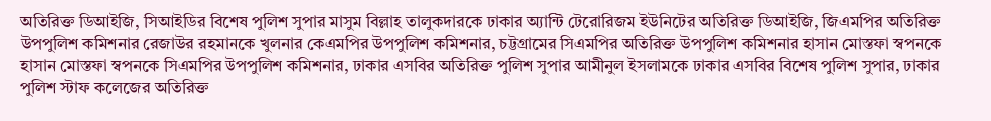অতিরিক্ত ডিআইজি, সিআইডির বিশেষ পুলিশ সুপার মাসুম বিল্লাহ তালুকদারকে ঢাকার অ্যান্টি টেরোরিজম ইউনিটের অতিরিক্ত ডিআইজি, জিএমপির অতিরিক্ত উপপুলিশ কমিশনার রেজাউর রহমানকে খুলনার কেএমপির উপপুলিশ কমিশনার, চট্টগ্রামের সিএমপির অতিরিক্ত উপপুলিশ কমিশনার হাসান মোস্তফা স্বপনকে হাসান মোস্তফা স্বপনকে সিএমপির উপপুলিশ কমিশনার, ঢাকার এসবির অতিরিক্ত পুলিশ সুপার আমীনুল ইসলামকে ঢাকার এসবির বিশেষ পুলিশ সুপার, ঢাকার পুলিশ স্টাফ কলেজের অতিরিক্ত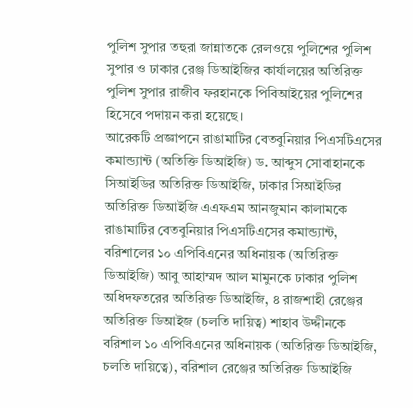পুলিশ সুপার তহুরা জান্নাতকে রেলওয়ে পুলিশের পুলিশ সুপার ও ঢাকার রেঞ্জ ডিআইজির কার্যালয়ের অতিরিক্ত পুলিশ সুপার রাজীব ফরহানকে পিবিআইয়ের পুলিশের হিসেবে পদায়ন করা হয়েছে।
আরেকটি প্রজ্ঞাপনে রাঙামাটির বেতবুনিয়ার পিএসটিএসের কমান্ড্যান্ট (অতিক্তি ডিআইজি) ড. আব্দুস সোবাহানকে সিআইডির অতিরিক্ত ডিআইজি, ঢাকার সিআইডির অতিরিক্ত ডিআইজি এএফএম আনজুমান কালামকে রাঙামাটির বেতবুনিয়ার পিএসটিএসের কমান্ড্যান্ট,
বরিশালের ১০ এপিবিএনের অধিনায়ক (অতিরিক্ত ডিআইজি) আবু আহাম্মদ আল মামুনকে ঢাকার পুলিশ অধিদফতরের অতিরিক্ত ডিআইজি, ৪ রাজশাহী রেঞ্জের অতিরিক্ত ডিআইজ (চলতি দায়িত্ব) শাহাব উদ্দীনকে বরিশাল ১০ এপিবিএনের অধিনায়ক (অতিরিক্ত ডিআইজি, চলতি দায়িত্বে), বরিশাল রেঞ্জের অতিরিক্ত ডিআইজি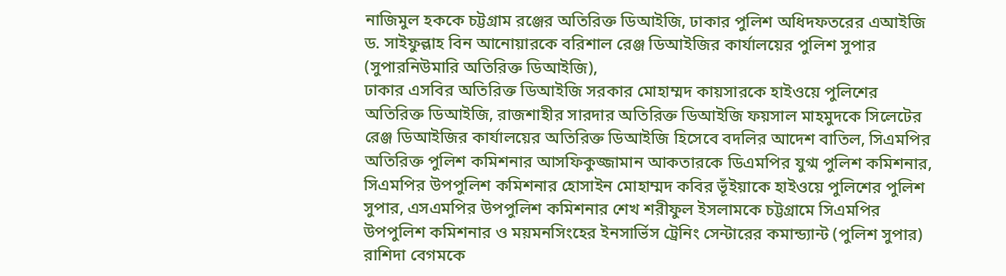নাজিমুল হককে চট্টগ্রাম রঞ্জের অতিরিক্ত ডিআইজি, ঢাকার পুলিশ অধিদফতরের এআইজি ড. সাইফুল্লাহ বিন আনোয়ারকে বরিশাল রেঞ্জ ডিআইজির কার্যালয়ের পুলিশ সুপার (সুপারনিউমারি অতিরিক্ত ডিআইজি),
ঢাকার এসবির অতিরিক্ত ডিআইজি সরকার মোহাম্মদ কায়সারকে হাইওয়ে পুলিশের অতিরিক্ত ডিআইজি, রাজশাহীর সারদার অতিরিক্ত ডিআইজি ফয়সাল মাহমুদকে সিলেটের রেঞ্জ ডিআইজির কার্যালয়ের অতিরিক্ত ডিআইজি হিসেবে বদলির আদেশ বাতিল, সিএমপির অতিরিক্ত পুলিশ কমিশনার আসফিকুজ্জামান আকতারকে ডিএমপির যুগ্ম পুলিশ কমিশনার, সিএমপির উপপুলিশ কমিশনার হোসাইন মোহাম্মদ কবির ভূঁইয়াকে হাইওয়ে পুলিশের পুলিশ সুপার, এসএমপির উপপুলিশ কমিশনার শেখ শরীফুল ইসলামকে চট্টগ্রামে সিএমপির উপপুলিশ কমিশনার ও ময়মনসিংহের ইনসার্ভিস ট্রেনিং সেন্টারের কমান্ড্যান্ট (পুলিশ সুপার) রাশিদা বেগমকে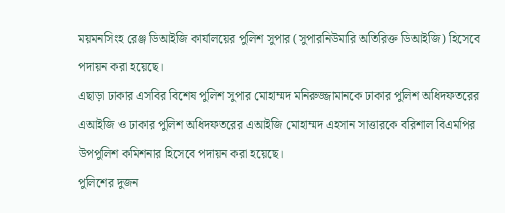ময়মনসিংহ রেঞ্জ ডিআইজি কার্যালয়ের পুলিশ সুপার (সুপারনিউমারি অতিরিক্ত ডিআইজি) হিসেবে পদায়ন করা হয়েছে।
এছাড়া ঢাকার এসবির বিশেষ পুলিশ সুপার মোহাম্মদ মনিরুজ্জামানকে ঢাকার পুলিশ অধিদফতরের এআইজি ও ঢাকার পুলিশ অধিদফতরের এআইজি মোহাম্মদ এহসান সাত্তারকে বরিশাল বিএমপির উপপুলিশ কমিশনার হিসেবে পদায়ন করা হয়েছে।
পুলিশের দুজন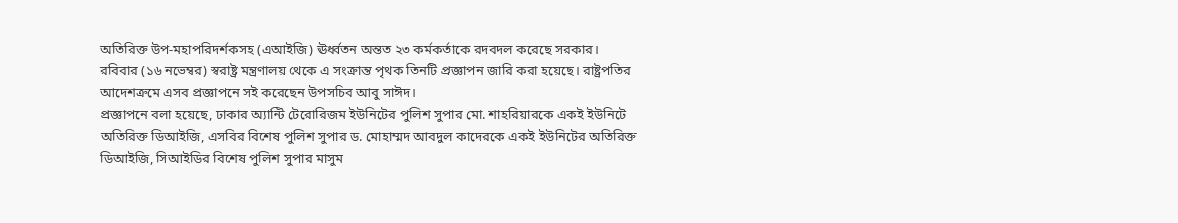অতিরিক্ত উপ-মহাপরিদর্শকসহ (এআইজি) ঊর্ধ্বতন অন্তত ২৩ কর্মকর্তাকে রদবদল করেছে সরকার।
রবিবার (১৬ নভেম্বর) স্বরাষ্ট্র মন্ত্রণালয় থেকে এ সংক্রান্ত পৃথক তিনটি প্রজ্ঞাপন জারি করা হয়েছে। রাষ্ট্রপতির আদেশক্রমে এসব প্রজ্ঞাপনে সই করেছেন উপসচিব আবু সাঈদ।
প্রজ্ঞাপনে বলা হয়েছে, ঢাকার অ্যান্টি টেরোরিজম ইউনিটের পুলিশ সুপার মো. শাহরিয়ারকে একই ইউনিটে অতিরিক্ত ডিআইজি, এসবির বিশেষ পুলিশ সুপার ড. মোহাম্মদ আবদুল কাদেরকে একই ইউনিটের অতিরিক্ত ডিআইজি, সিআইডির বিশেষ পুলিশ সুপার মাসুম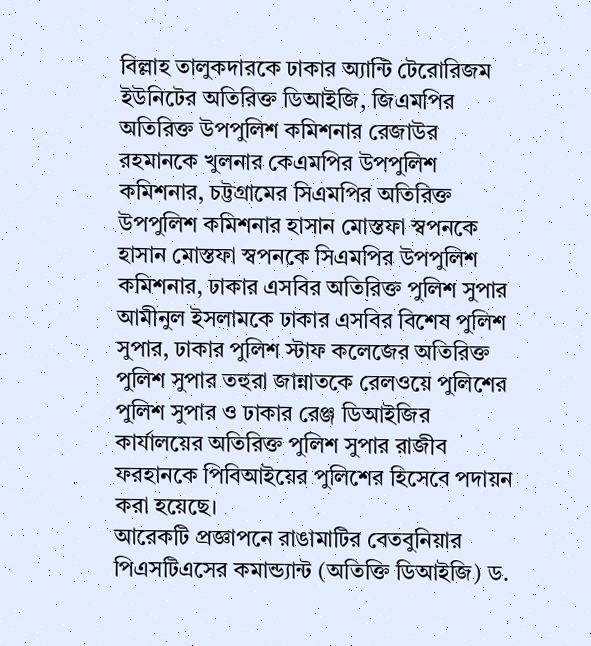বিল্লাহ তালুকদারকে ঢাকার অ্যান্টি টেরোরিজম ইউনিটের অতিরিক্ত ডিআইজি, জিএমপির অতিরিক্ত উপপুলিশ কমিশনার রেজাউর রহমানকে খুলনার কেএমপির উপপুলিশ কমিশনার, চট্টগ্রামের সিএমপির অতিরিক্ত উপপুলিশ কমিশনার হাসান মোস্তফা স্বপনকে হাসান মোস্তফা স্বপনকে সিএমপির উপপুলিশ কমিশনার, ঢাকার এসবির অতিরিক্ত পুলিশ সুপার আমীনুল ইসলামকে ঢাকার এসবির বিশেষ পুলিশ সুপার, ঢাকার পুলিশ স্টাফ কলেজের অতিরিক্ত পুলিশ সুপার তহুরা জান্নাতকে রেলওয়ে পুলিশের পুলিশ সুপার ও ঢাকার রেঞ্জ ডিআইজির কার্যালয়ের অতিরিক্ত পুলিশ সুপার রাজীব ফরহানকে পিবিআইয়ের পুলিশের হিসেবে পদায়ন করা হয়েছে।
আরেকটি প্রজ্ঞাপনে রাঙামাটির বেতবুনিয়ার পিএসটিএসের কমান্ড্যান্ট (অতিক্তি ডিআইজি) ড.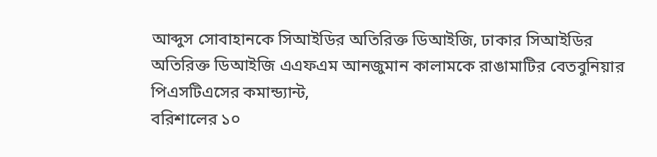আব্দুস সোবাহানকে সিআইডির অতিরিক্ত ডিআইজি, ঢাকার সিআইডির অতিরিক্ত ডিআইজি এএফএম আনজুমান কালামকে রাঙামাটির বেতবুনিয়ার পিএসটিএসের কমান্ড্যান্ট,
বরিশালের ১০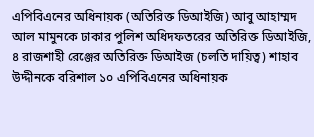এপিবিএনের অধিনায়ক (অতিরিক্ত ডিআইজি) আবু আহাম্মদ আল মামুনকে ঢাকার পুলিশ অধিদফতরের অতিরিক্ত ডিআইজি, ৪ রাজশাহী রেঞ্জের অতিরিক্ত ডিআইজ (চলতি দায়িত্ব) শাহাব উদ্দীনকে বরিশাল ১০ এপিবিএনের অধিনায়ক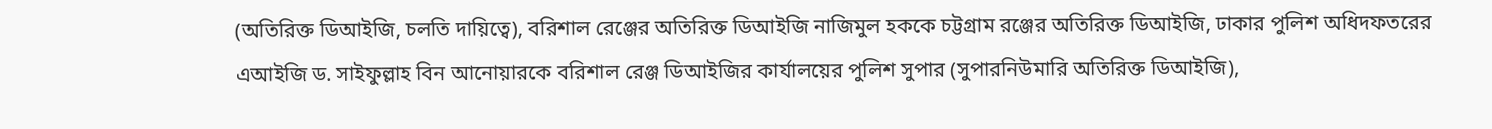(অতিরিক্ত ডিআইজি, চলতি দায়িত্বে), বরিশাল রেঞ্জের অতিরিক্ত ডিআইজি নাজিমুল হককে চট্টগ্রাম রঞ্জের অতিরিক্ত ডিআইজি, ঢাকার পুলিশ অধিদফতরের এআইজি ড. সাইফুল্লাহ বিন আনোয়ারকে বরিশাল রেঞ্জ ডিআইজির কার্যালয়ের পুলিশ সুপার (সুপারনিউমারি অতিরিক্ত ডিআইজি),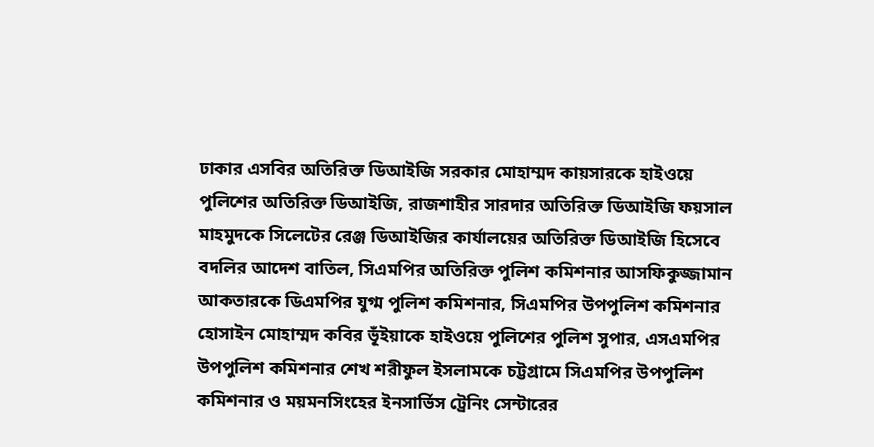ঢাকার এসবির অতিরিক্ত ডিআইজি সরকার মোহাম্মদ কায়সারকে হাইওয়ে পুলিশের অতিরিক্ত ডিআইজি, রাজশাহীর সারদার অতিরিক্ত ডিআইজি ফয়সাল মাহমুদকে সিলেটের রেঞ্জ ডিআইজির কার্যালয়ের অতিরিক্ত ডিআইজি হিসেবে বদলির আদেশ বাতিল, সিএমপির অতিরিক্ত পুলিশ কমিশনার আসফিকুজ্জামান আকতারকে ডিএমপির যুগ্ম পুলিশ কমিশনার, সিএমপির উপপুলিশ কমিশনার হোসাইন মোহাম্মদ কবির ভূঁইয়াকে হাইওয়ে পুলিশের পুলিশ সুপার, এসএমপির উপপুলিশ কমিশনার শেখ শরীফুল ইসলামকে চট্টগ্রামে সিএমপির উপপুলিশ কমিশনার ও ময়মনসিংহের ইনসার্ভিস ট্রেনিং সেন্টারের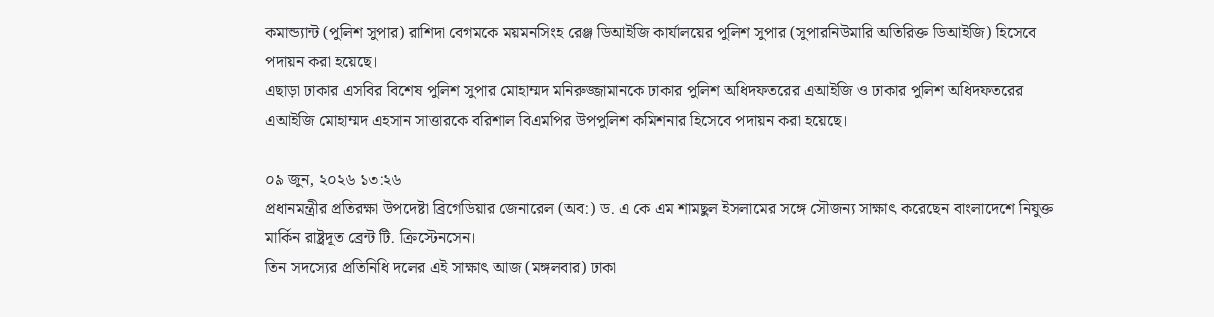কমান্ড্যান্ট (পুলিশ সুপার) রাশিদা বেগমকে ময়মনসিংহ রেঞ্জ ডিআইজি কার্যালয়ের পুলিশ সুপার (সুপারনিউমারি অতিরিক্ত ডিআইজি) হিসেবে পদায়ন করা হয়েছে।
এছাড়া ঢাকার এসবির বিশেষ পুলিশ সুপার মোহাম্মদ মনিরুজ্জামানকে ঢাকার পুলিশ অধিদফতরের এআইজি ও ঢাকার পুলিশ অধিদফতরের এআইজি মোহাম্মদ এহসান সাত্তারকে বরিশাল বিএমপির উপপুলিশ কমিশনার হিসেবে পদায়ন করা হয়েছে।

০৯ জুন, ২০২৬ ১৩:২৬
প্রধানমন্ত্রীর প্রতিরক্ষা উপদেষ্টা ব্রিগেডিয়ার জেনারেল (অব:) ড. এ কে এম শামছুল ইসলামের সঙ্গে সৌজন্য সাক্ষাৎ করেছেন বাংলাদেশে নিযুক্ত মার্কিন রাষ্ট্রদূত ব্রেন্ট টি. ক্রিস্টেনসেন।
তিন সদস্যের প্রতিনিধি দলের এই সাক্ষাৎ আজ (মঙ্গলবার) ঢাকা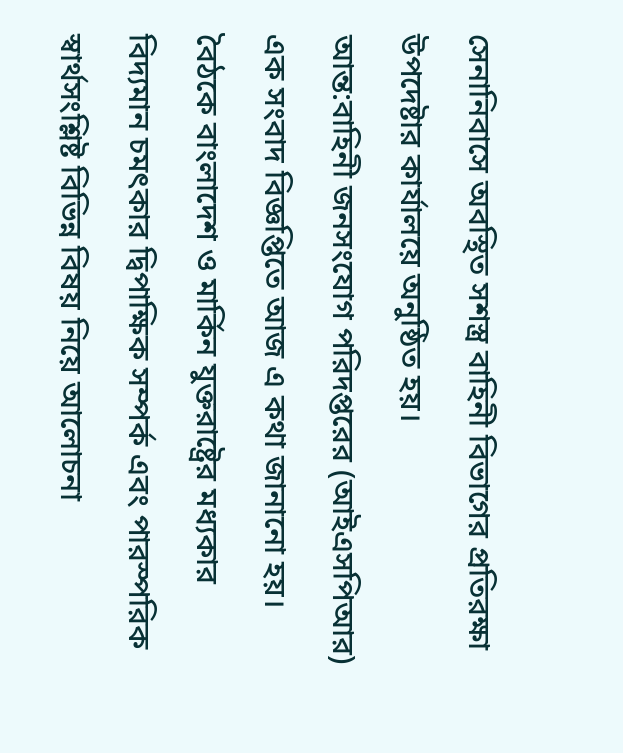সেনানিবাসে অবস্থিত সশস্ত্র বাহিনী বিভাগের প্রতিরক্ষা উপদেষ্টার কার্যালয়ে অনুষ্ঠিত হয়।
আন্ত:বাহিনী জনসংযোগ পরিদপ্তরের (আইএসপিআর) এক সংবাদ বিজ্ঞপ্তিতে আজ এ কথা জানানো হয়।
বৈঠকে বাংলাদেশ ও মার্কিন যুক্তরাষ্ট্রের মধ্যকার বিদ্যমান চমৎকার দ্বিপাক্ষিক সম্পর্ক এবং পারস্পরিক স্বার্থসংশ্লিষ্ট বিভিন্ন বিষয় নিয়ে আলোচনা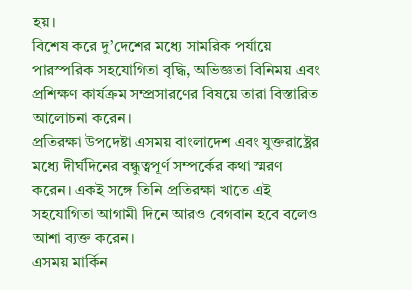হয়।
বিশেষ করে দু’দেশের মধ্যে সামরিক পর্যায়ে পারস্পরিক সহযোগিতা বৃদ্ধি, অভিজ্ঞতা বিনিময় এবং প্রশিক্ষণ কার্যক্রম সম্প্রসারণের বিষয়ে তারা বিস্তারিত আলোচনা করেন।
প্রতিরক্ষা উপদেষ্টা এসময় বাংলাদেশ এবং যুক্তরাষ্ট্রের মধ্যে দীর্ঘদিনের বন্ধুত্বপূর্ণ সম্পর্কের কথা স্মরণ করেন। একই সঙ্গে তিনি প্রতিরক্ষা খাতে এই সহযোগিতা আগামী দিনে আরও বেগবান হবে বলেও আশা ব্যক্ত করেন।
এসময় মার্কিন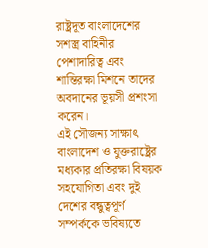রাষ্ট্রদূত বাংলাদেশের সশস্ত্র বাহিনীর পেশাদারিত্ব এবং শান্তিরক্ষা মিশনে তাদের অবদানের ভূয়সী প্রশংসা করেন।
এই সৌজন্য সাক্ষাৎ বাংলাদেশ ও যুক্তরাষ্ট্রের মধ্যকার প্রতিরক্ষা বিষয়ক সহযোগিতা এবং দুই দেশের বন্ধুত্বপূর্ণ সম্পর্ককে ভবিষ্যতে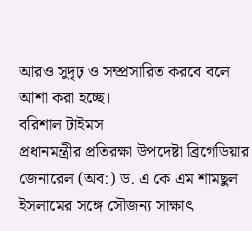আরও সুদৃঢ় ও সম্প্রসারিত করবে বলে আশা করা হচ্ছে।
বরিশাল টাইমস
প্রধানমন্ত্রীর প্রতিরক্ষা উপদেষ্টা ব্রিগেডিয়ার জেনারেল (অব:) ড. এ কে এম শামছুল ইসলামের সঙ্গে সৌজন্য সাক্ষাৎ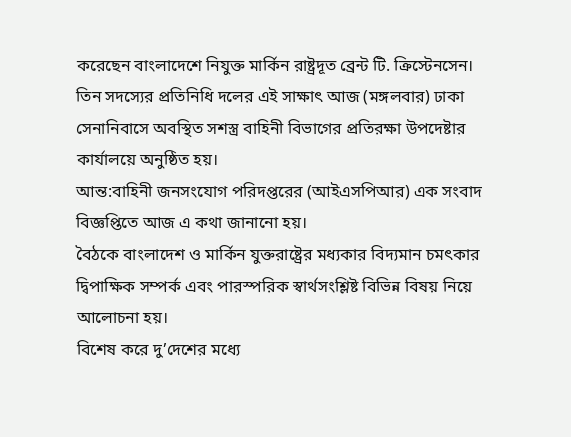করেছেন বাংলাদেশে নিযুক্ত মার্কিন রাষ্ট্রদূত ব্রেন্ট টি. ক্রিস্টেনসেন।
তিন সদস্যের প্রতিনিধি দলের এই সাক্ষাৎ আজ (মঙ্গলবার) ঢাকা সেনানিবাসে অবস্থিত সশস্ত্র বাহিনী বিভাগের প্রতিরক্ষা উপদেষ্টার কার্যালয়ে অনুষ্ঠিত হয়।
আন্ত:বাহিনী জনসংযোগ পরিদপ্তরের (আইএসপিআর) এক সংবাদ বিজ্ঞপ্তিতে আজ এ কথা জানানো হয়।
বৈঠকে বাংলাদেশ ও মার্কিন যুক্তরাষ্ট্রের মধ্যকার বিদ্যমান চমৎকার দ্বিপাক্ষিক সম্পর্ক এবং পারস্পরিক স্বার্থসংশ্লিষ্ট বিভিন্ন বিষয় নিয়ে আলোচনা হয়।
বিশেষ করে দু’দেশের মধ্যে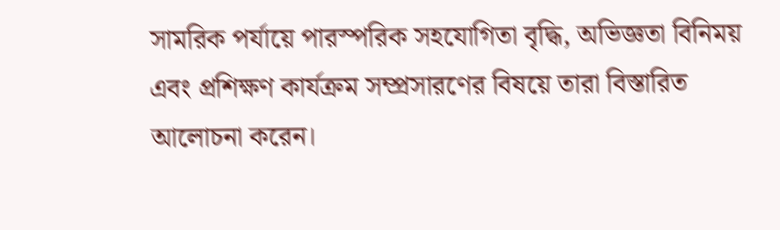সামরিক পর্যায়ে পারস্পরিক সহযোগিতা বৃদ্ধি, অভিজ্ঞতা বিনিময় এবং প্রশিক্ষণ কার্যক্রম সম্প্রসারণের বিষয়ে তারা বিস্তারিত আলোচনা করেন।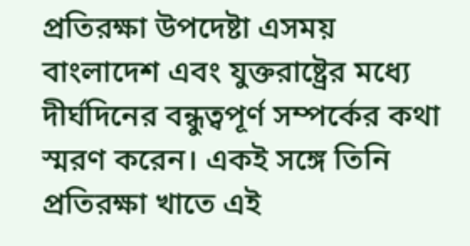প্রতিরক্ষা উপদেষ্টা এসময় বাংলাদেশ এবং যুক্তরাষ্ট্রের মধ্যে দীর্ঘদিনের বন্ধুত্বপূর্ণ সম্পর্কের কথা স্মরণ করেন। একই সঙ্গে তিনি প্রতিরক্ষা খাতে এই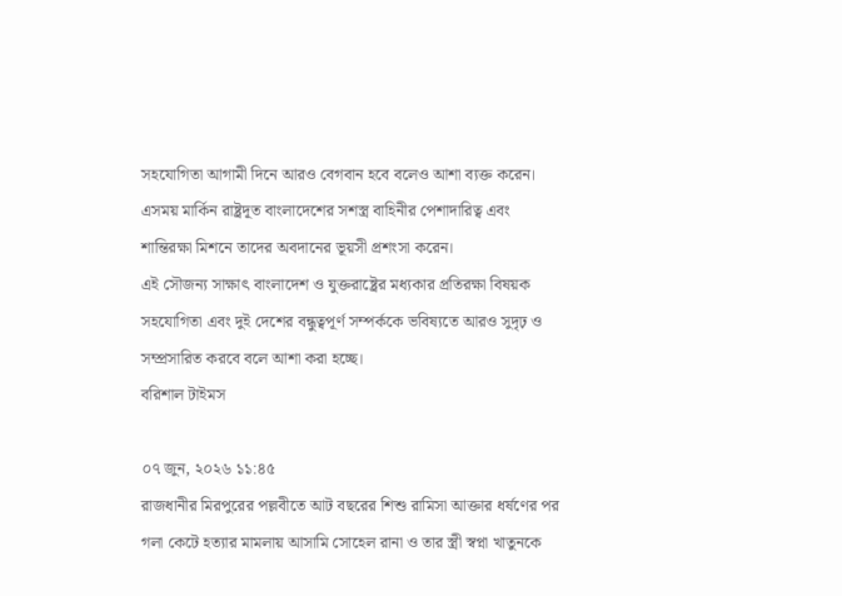সহযোগিতা আগামী দিনে আরও বেগবান হবে বলেও আশা ব্যক্ত করেন।
এসময় মার্কিন রাষ্ট্রদূত বাংলাদেশের সশস্ত্র বাহিনীর পেশাদারিত্ব এবং শান্তিরক্ষা মিশনে তাদের অবদানের ভূয়সী প্রশংসা করেন।
এই সৌজন্য সাক্ষাৎ বাংলাদেশ ও যুক্তরাষ্ট্রের মধ্যকার প্রতিরক্ষা বিষয়ক সহযোগিতা এবং দুই দেশের বন্ধুত্বপূর্ণ সম্পর্ককে ভবিষ্যতে আরও সুদৃঢ় ও সম্প্রসারিত করবে বলে আশা করা হচ্ছে।
বরিশাল টাইমস

০৭ জুন, ২০২৬ ১১:৪৫
রাজধানীর মিরপুরের পল্লবীতে আট বছরের শিশু রামিসা আক্তার ধর্ষণের পর গলা কেটে হত্যার মামলায় আসামি সোহেল রানা ও তার স্ত্রী স্বপ্না খাতুনকে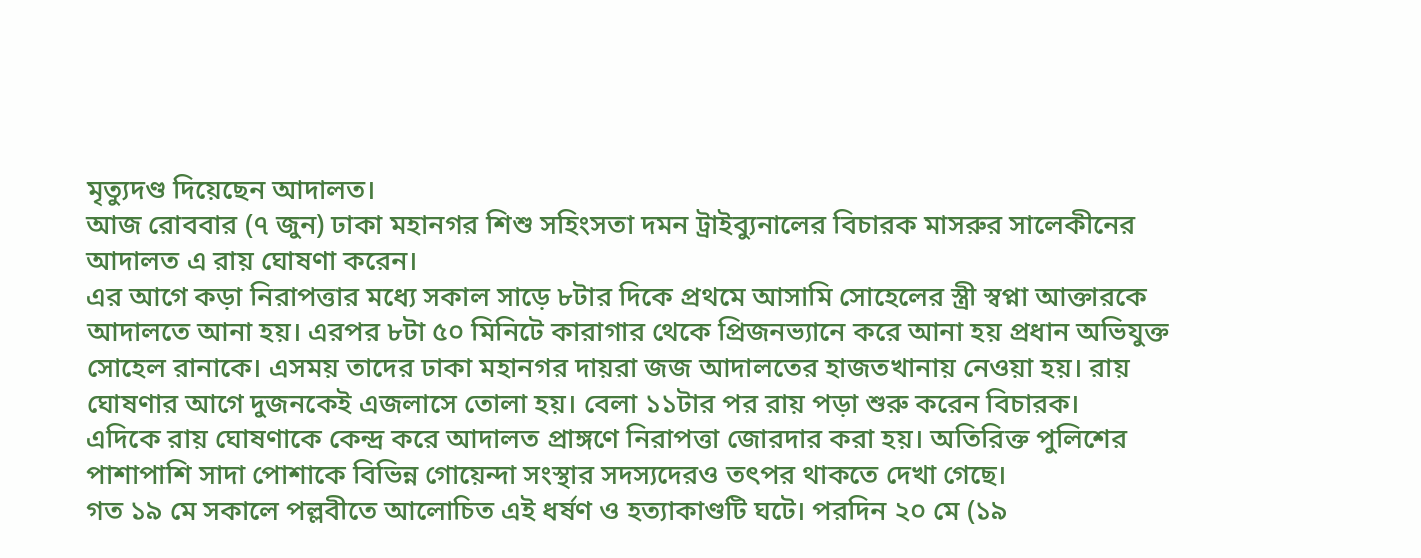মৃত্যুদণ্ড দিয়েছেন আদালত।
আজ রোববার (৭ জুন) ঢাকা মহানগর শিশু সহিংসতা দমন ট্রাইব্যুনালের বিচারক মাসরুর সালেকীনের আদালত এ রায় ঘোষণা করেন।
এর আগে কড়া নিরাপত্তার মধ্যে সকাল সাড়ে ৮টার দিকে প্রথমে আসামি সোহেলের স্ত্রী স্বপ্না আক্তারকে আদালতে আনা হয়। এরপর ৮টা ৫০ মিনিটে কারাগার থেকে প্রিজনভ্যানে করে আনা হয় প্রধান অভিযুক্ত সোহেল রানাকে। এসময় তাদের ঢাকা মহানগর দায়রা জজ আদালতের হাজতখানায় নেওয়া হয়। রায় ঘোষণার আগে দুজনকেই এজলাসে তোলা হয়। বেলা ১১টার পর রায় পড়া শুরু করেন বিচারক।
এদিকে রায় ঘোষণাকে কেন্দ্র করে আদালত প্রাঙ্গণে নিরাপত্তা জোরদার করা হয়। অতিরিক্ত পুলিশের পাশাপাশি সাদা পোশাকে বিভিন্ন গোয়েন্দা সংস্থার সদস্যদেরও তৎপর থাকতে দেখা গেছে।
গত ১৯ মে সকালে পল্লবীতে আলোচিত এই ধর্ষণ ও হত্যাকাণ্ডটি ঘটে। পরদিন ২০ মে (১৯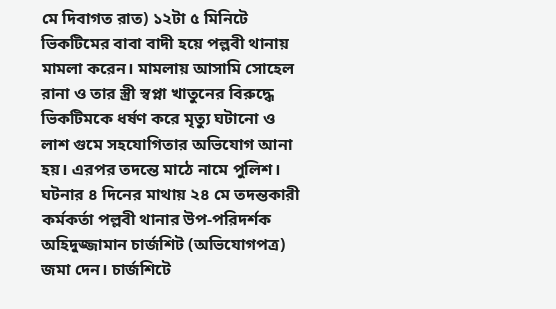মে দিবাগত রাত) ১২টা ৫ মিনিটে ভিকটিমের বাবা বাদী হয়ে পল্লবী থানায় মামলা করেন। মামলায় আসামি সোহেল রানা ও তার স্ত্রী স্বপ্না খাতুনের বিরুদ্ধে ভিকটিমকে ধর্ষণ করে মৃত্যু ঘটানো ও লাশ গুমে সহযোগিতার অভিযোগ আনা হয়। এরপর তদন্তে মাঠে নামে পুলিশ। ঘটনার ৪ দিনের মাথায় ২৪ মে তদন্তকারী কর্মকর্তা পল্লবী থানার উপ-পরিদর্শক অহিদুজ্জামান চার্জশিট (অভিযোগপত্র) জমা দেন। চার্জশিটে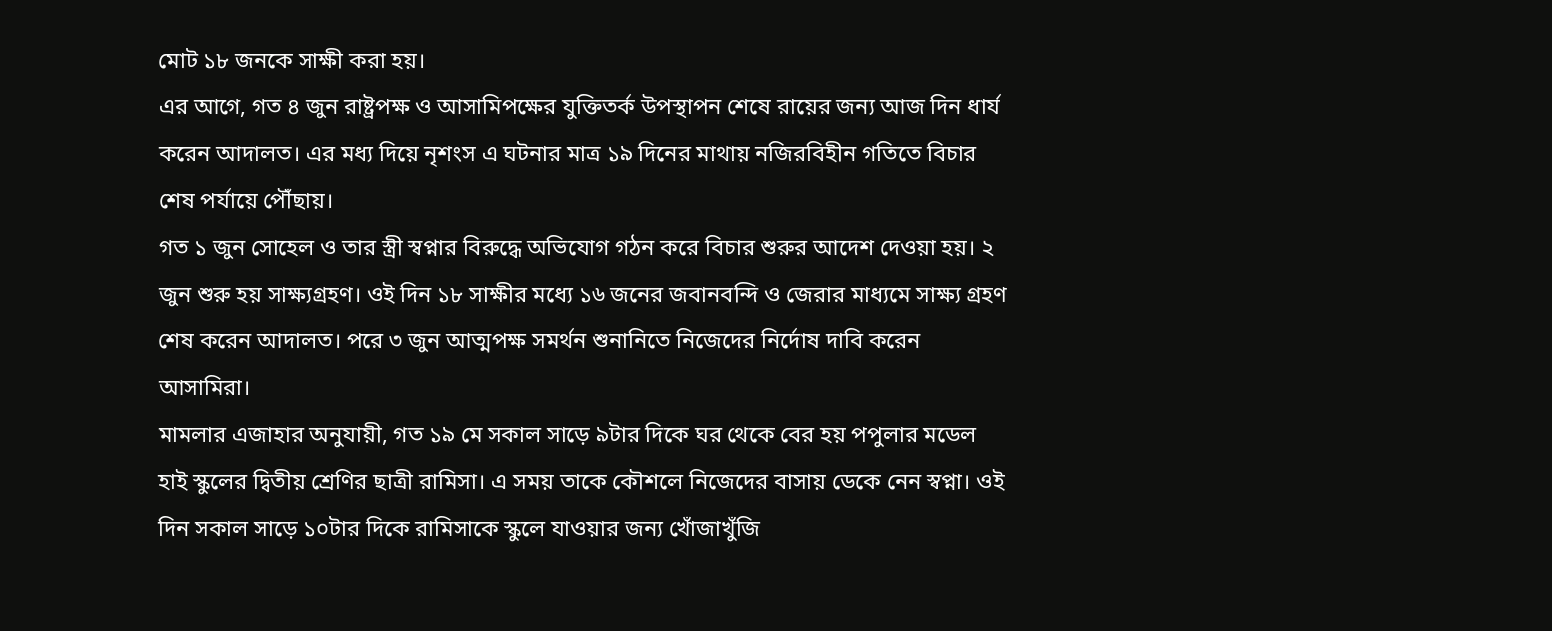মোট ১৮ জনকে সাক্ষী করা হয়।
এর আগে, গত ৪ জুন রাষ্ট্রপক্ষ ও আসামিপক্ষের যুক্তিতর্ক উপস্থাপন শেষে রায়ের জন্য আজ দিন ধার্য করেন আদালত। এর মধ্য দিয়ে নৃশংস এ ঘটনার মাত্র ১৯ দিনের মাথায় নজিরবিহীন গতিতে বিচার শেষ পর্যায়ে পৌঁছায়।
গত ১ জুন সোহেল ও তার স্ত্রী স্বপ্নার বিরুদ্ধে অভিযোগ গঠন করে বিচার শুরুর আদেশ দেওয়া হয়। ২ জুন শুরু হয় সাক্ষ্যগ্রহণ। ওই দিন ১৮ সাক্ষীর মধ্যে ১৬ জনের জবানবন্দি ও জেরার মাধ্যমে সাক্ষ্য গ্রহণ শেষ করেন আদালত। পরে ৩ জুন আত্মপক্ষ সমর্থন শুনানিতে নিজেদের নির্দোষ দাবি করেন আসামিরা।
মামলার এজাহার অনুযায়ী, গত ১৯ মে সকাল সাড়ে ৯টার দিকে ঘর থেকে বের হয় পপুলার মডেল হাই স্কুলের দ্বিতীয় শ্রেণির ছাত্রী রামিসা। এ সময় তাকে কৌশলে নিজেদের বাসায় ডেকে নেন স্বপ্না। ওই দিন সকাল সাড়ে ১০টার দিকে রামিসাকে স্কুলে যাওয়ার জন্য খোঁজাখুঁজি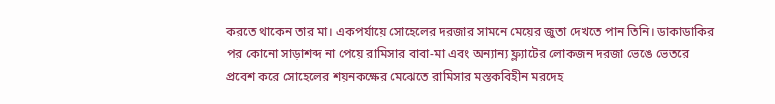করতে থাকেন তার মা। একপর্যায়ে সোহেলের দরজার সামনে মেয়ের জুতা দেখতে পান তিনি। ডাকাডাকির পর কোনো সাড়াশব্দ না পেয়ে রামিসার বাবা-মা এবং অন্যান্য ফ্ল্যাটের লোকজন দরজা ভেঙে ভেতরে প্রবেশ করে সোহেলের শয়নকক্ষের মেঝেতে রামিসার মস্তকবিহীন মরদেহ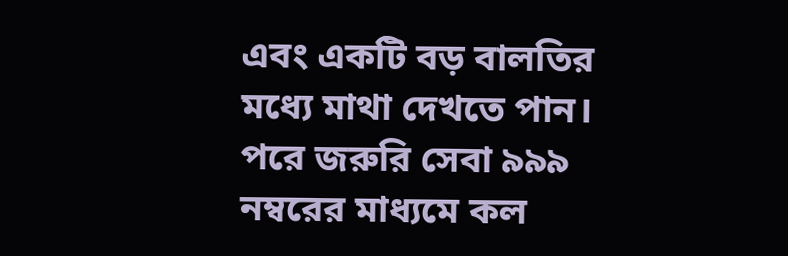এবং একটি বড় বালতির মধ্যে মাথা দেখতে পান। পরে জরুরি সেবা ৯৯৯ নম্বরের মাধ্যমে কল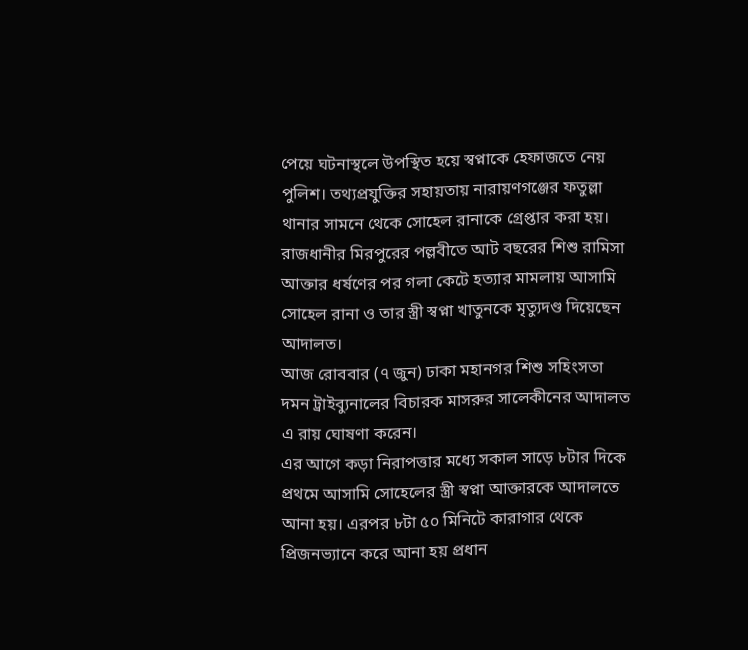পেয়ে ঘটনাস্থলে উপস্থিত হয়ে স্বপ্নাকে হেফাজতে নেয় পুলিশ। তথ্যপ্রযুক্তির সহায়তায় নারায়ণগঞ্জের ফতুল্লা থানার সামনে থেকে সোহেল রানাকে গ্রেপ্তার করা হয়।
রাজধানীর মিরপুরের পল্লবীতে আট বছরের শিশু রামিসা আক্তার ধর্ষণের পর গলা কেটে হত্যার মামলায় আসামি সোহেল রানা ও তার স্ত্রী স্বপ্না খাতুনকে মৃত্যুদণ্ড দিয়েছেন আদালত।
আজ রোববার (৭ জুন) ঢাকা মহানগর শিশু সহিংসতা দমন ট্রাইব্যুনালের বিচারক মাসরুর সালেকীনের আদালত এ রায় ঘোষণা করেন।
এর আগে কড়া নিরাপত্তার মধ্যে সকাল সাড়ে ৮টার দিকে প্রথমে আসামি সোহেলের স্ত্রী স্বপ্না আক্তারকে আদালতে আনা হয়। এরপর ৮টা ৫০ মিনিটে কারাগার থেকে প্রিজনভ্যানে করে আনা হয় প্রধান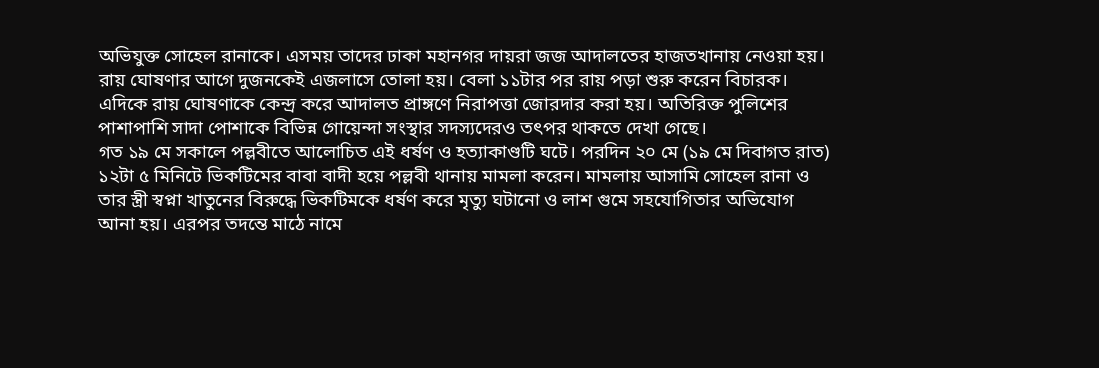অভিযুক্ত সোহেল রানাকে। এসময় তাদের ঢাকা মহানগর দায়রা জজ আদালতের হাজতখানায় নেওয়া হয়। রায় ঘোষণার আগে দুজনকেই এজলাসে তোলা হয়। বেলা ১১টার পর রায় পড়া শুরু করেন বিচারক।
এদিকে রায় ঘোষণাকে কেন্দ্র করে আদালত প্রাঙ্গণে নিরাপত্তা জোরদার করা হয়। অতিরিক্ত পুলিশের পাশাপাশি সাদা পোশাকে বিভিন্ন গোয়েন্দা সংস্থার সদস্যদেরও তৎপর থাকতে দেখা গেছে।
গত ১৯ মে সকালে পল্লবীতে আলোচিত এই ধর্ষণ ও হত্যাকাণ্ডটি ঘটে। পরদিন ২০ মে (১৯ মে দিবাগত রাত) ১২টা ৫ মিনিটে ভিকটিমের বাবা বাদী হয়ে পল্লবী থানায় মামলা করেন। মামলায় আসামি সোহেল রানা ও তার স্ত্রী স্বপ্না খাতুনের বিরুদ্ধে ভিকটিমকে ধর্ষণ করে মৃত্যু ঘটানো ও লাশ গুমে সহযোগিতার অভিযোগ আনা হয়। এরপর তদন্তে মাঠে নামে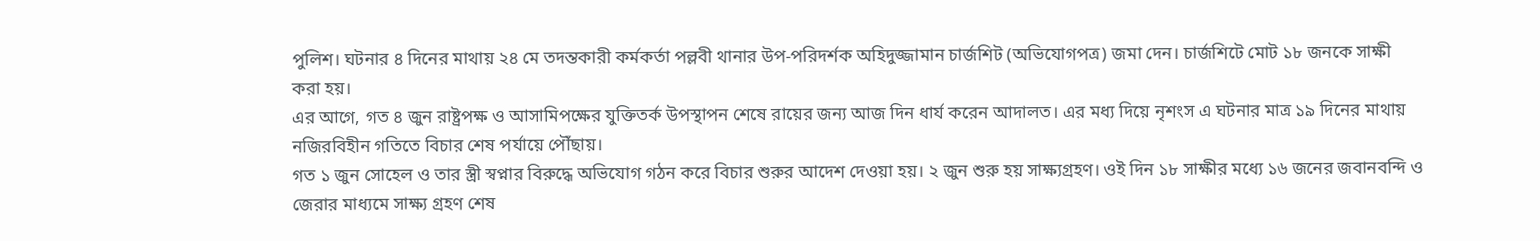পুলিশ। ঘটনার ৪ দিনের মাথায় ২৪ মে তদন্তকারী কর্মকর্তা পল্লবী থানার উপ-পরিদর্শক অহিদুজ্জামান চার্জশিট (অভিযোগপত্র) জমা দেন। চার্জশিটে মোট ১৮ জনকে সাক্ষী করা হয়।
এর আগে, গত ৪ জুন রাষ্ট্রপক্ষ ও আসামিপক্ষের যুক্তিতর্ক উপস্থাপন শেষে রায়ের জন্য আজ দিন ধার্য করেন আদালত। এর মধ্য দিয়ে নৃশংস এ ঘটনার মাত্র ১৯ দিনের মাথায় নজিরবিহীন গতিতে বিচার শেষ পর্যায়ে পৌঁছায়।
গত ১ জুন সোহেল ও তার স্ত্রী স্বপ্নার বিরুদ্ধে অভিযোগ গঠন করে বিচার শুরুর আদেশ দেওয়া হয়। ২ জুন শুরু হয় সাক্ষ্যগ্রহণ। ওই দিন ১৮ সাক্ষীর মধ্যে ১৬ জনের জবানবন্দি ও জেরার মাধ্যমে সাক্ষ্য গ্রহণ শেষ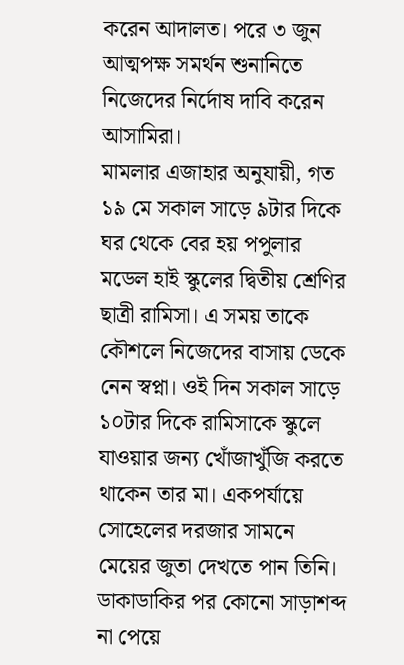করেন আদালত। পরে ৩ জুন আত্মপক্ষ সমর্থন শুনানিতে নিজেদের নির্দোষ দাবি করেন আসামিরা।
মামলার এজাহার অনুযায়ী, গত ১৯ মে সকাল সাড়ে ৯টার দিকে ঘর থেকে বের হয় পপুলার মডেল হাই স্কুলের দ্বিতীয় শ্রেণির ছাত্রী রামিসা। এ সময় তাকে কৌশলে নিজেদের বাসায় ডেকে নেন স্বপ্না। ওই দিন সকাল সাড়ে ১০টার দিকে রামিসাকে স্কুলে যাওয়ার জন্য খোঁজাখুঁজি করতে থাকেন তার মা। একপর্যায়ে সোহেলের দরজার সামনে মেয়ের জুতা দেখতে পান তিনি। ডাকাডাকির পর কোনো সাড়াশব্দ না পেয়ে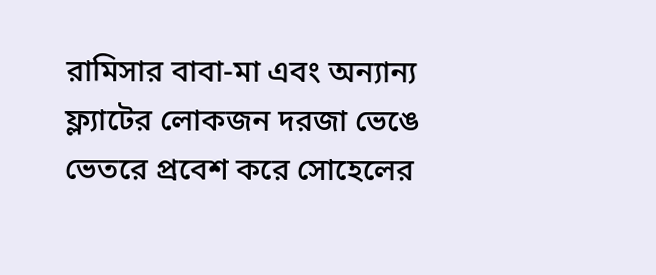রামিসার বাবা-মা এবং অন্যান্য ফ্ল্যাটের লোকজন দরজা ভেঙে ভেতরে প্রবেশ করে সোহেলের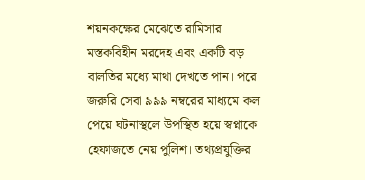শয়নকক্ষের মেঝেতে রামিসার মস্তকবিহীন মরদেহ এবং একটি বড় বালতির মধ্যে মাথা দেখতে পান। পরে জরুরি সেবা ৯৯৯ নম্বরের মাধ্যমে কল পেয়ে ঘটনাস্থলে উপস্থিত হয়ে স্বপ্নাকে হেফাজতে নেয় পুলিশ। তথ্যপ্রযুক্তির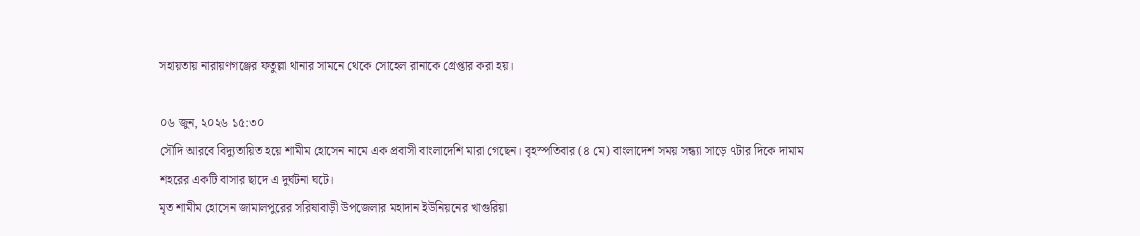সহায়তায় নারায়ণগঞ্জের ফতুল্লা থানার সামনে থেকে সোহেল রানাকে গ্রেপ্তার করা হয়।

০৬ জুন, ২০২৬ ১৫:৩০
সৌদি আরবে বিদ্যুতায়িত হয়ে শামীম হোসেন নামে এক প্রবাসী বাংলাদেশি মারা গেছেন। বৃহস্পতিবার (৪ মে) বাংলাদেশ সময় সন্ধ্যা সাড়ে ৭টার দিকে দামাম শহরের একটি বাসার ছাদে এ দুর্ঘটনা ঘটে।
মৃত শামীম হোসেন জামালপুরের সরিষাবাড়ী উপজেলার মহাদান ইউনিয়নের খাগুরিয়া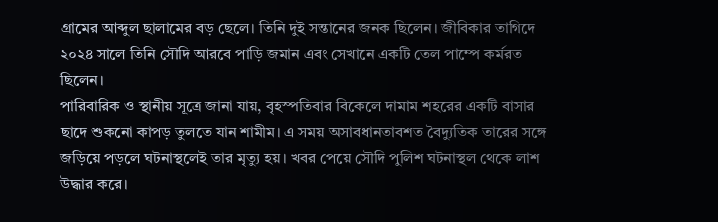গ্রামের আব্দুল ছালামের বড় ছেলে। তিনি দুই সন্তানের জনক ছিলেন। জীবিকার তাগিদে ২০২৪ সালে তিনি সৌদি আরবে পাড়ি জমান এবং সেখানে একটি তেল পাম্পে কর্মরত ছিলেন।
পারিবারিক ও স্থানীয় সূত্রে জানা যায়, বৃহস্পতিবার বিকেলে দামাম শহরের একটি বাসার ছাদে শুকনো কাপড় তুলতে যান শামীম। এ সময় অসাবধানতাবশত বৈদ্যুতিক তারের সঙ্গে জড়িয়ে পড়লে ঘটনাস্থলেই তার মৃত্যু হয়। খবর পেয়ে সৌদি পুলিশ ঘটনাস্থল থেকে লাশ উদ্ধার করে।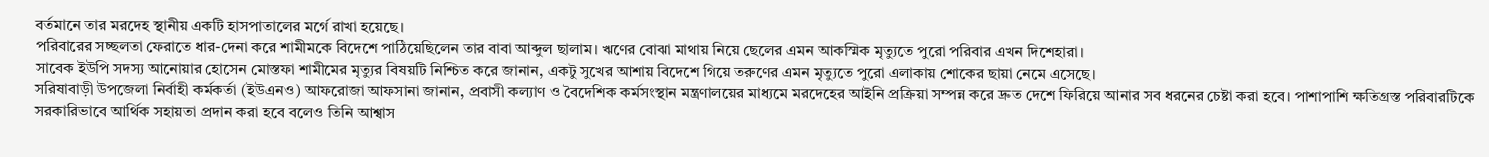বর্তমানে তার মরদেহ স্থানীয় একটি হাসপাতালের মর্গে রাখা হয়েছে।
পরিবারের সচ্ছলতা ফেরাতে ধার-দেনা করে শামীমকে বিদেশে পাঠিয়েছিলেন তার বাবা আব্দুল ছালাম। ঋণের বোঝা মাথায় নিয়ে ছেলের এমন আকস্মিক মৃত্যুতে পুরো পরিবার এখন দিশেহারা।
সাবেক ইউপি সদস্য আনোয়ার হোসেন মোস্তফা শামীমের মৃত্যুর বিষয়টি নিশ্চিত করে জানান, একটু সুখের আশায় বিদেশে গিয়ে তরুণের এমন মৃত্যুতে পুরো এলাকায় শোকের ছায়া নেমে এসেছে।
সরিষাবাড়ী উপজেলা নির্বাহী কর্মকর্তা (ইউএনও) আফরোজা আফসানা জানান, প্রবাসী কল্যাণ ও বৈদেশিক কর্মসংস্থান মন্ত্রণালয়ের মাধ্যমে মরদেহের আইনি প্রক্রিয়া সম্পন্ন করে দ্রুত দেশে ফিরিয়ে আনার সব ধরনের চেষ্টা করা হবে। পাশাপাশি ক্ষতিগ্রস্ত পরিবারটিকে সরকারিভাবে আর্থিক সহায়তা প্রদান করা হবে বলেও তিনি আশ্বাস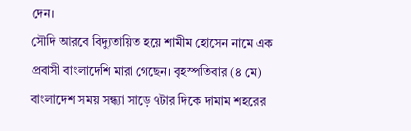দেন।
সৌদি আরবে বিদ্যুতায়িত হয়ে শামীম হোসেন নামে এক প্রবাসী বাংলাদেশি মারা গেছেন। বৃহস্পতিবার (৪ মে) বাংলাদেশ সময় সন্ধ্যা সাড়ে ৭টার দিকে দামাম শহরের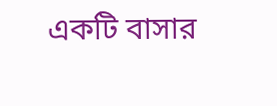একটি বাসার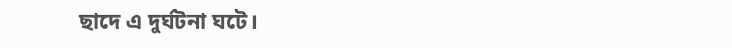ছাদে এ দুর্ঘটনা ঘটে।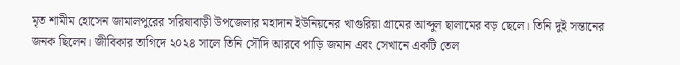মৃত শামীম হোসেন জামালপুরের সরিষাবাড়ী উপজেলার মহাদান ইউনিয়নের খাগুরিয়া গ্রামের আব্দুল ছালামের বড় ছেলে। তিনি দুই সন্তানের জনক ছিলেন। জীবিকার তাগিদে ২০২৪ সালে তিনি সৌদি আরবে পাড়ি জমান এবং সেখানে একটি তেল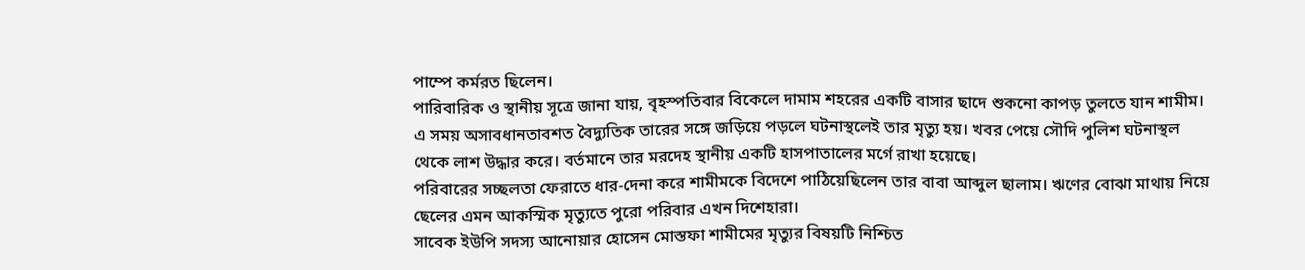পাম্পে কর্মরত ছিলেন।
পারিবারিক ও স্থানীয় সূত্রে জানা যায়, বৃহস্পতিবার বিকেলে দামাম শহরের একটি বাসার ছাদে শুকনো কাপড় তুলতে যান শামীম। এ সময় অসাবধানতাবশত বৈদ্যুতিক তারের সঙ্গে জড়িয়ে পড়লে ঘটনাস্থলেই তার মৃত্যু হয়। খবর পেয়ে সৌদি পুলিশ ঘটনাস্থল থেকে লাশ উদ্ধার করে। বর্তমানে তার মরদেহ স্থানীয় একটি হাসপাতালের মর্গে রাখা হয়েছে।
পরিবারের সচ্ছলতা ফেরাতে ধার-দেনা করে শামীমকে বিদেশে পাঠিয়েছিলেন তার বাবা আব্দুল ছালাম। ঋণের বোঝা মাথায় নিয়ে ছেলের এমন আকস্মিক মৃত্যুতে পুরো পরিবার এখন দিশেহারা।
সাবেক ইউপি সদস্য আনোয়ার হোসেন মোস্তফা শামীমের মৃত্যুর বিষয়টি নিশ্চিত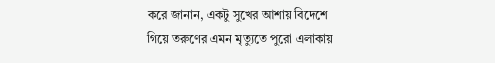করে জানান, একটু সুখের আশায় বিদেশে গিয়ে তরুণের এমন মৃত্যুতে পুরো এলাকায়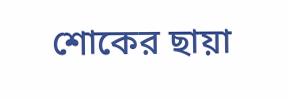শোকের ছায়া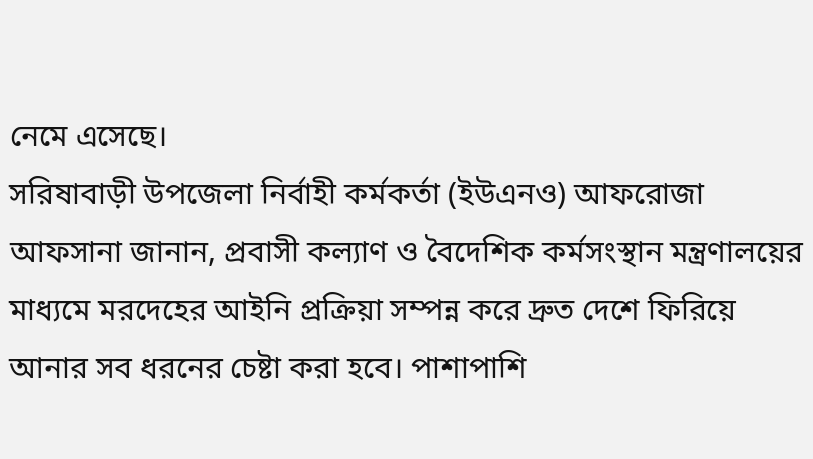নেমে এসেছে।
সরিষাবাড়ী উপজেলা নির্বাহী কর্মকর্তা (ইউএনও) আফরোজা আফসানা জানান, প্রবাসী কল্যাণ ও বৈদেশিক কর্মসংস্থান মন্ত্রণালয়ের মাধ্যমে মরদেহের আইনি প্রক্রিয়া সম্পন্ন করে দ্রুত দেশে ফিরিয়ে আনার সব ধরনের চেষ্টা করা হবে। পাশাপাশি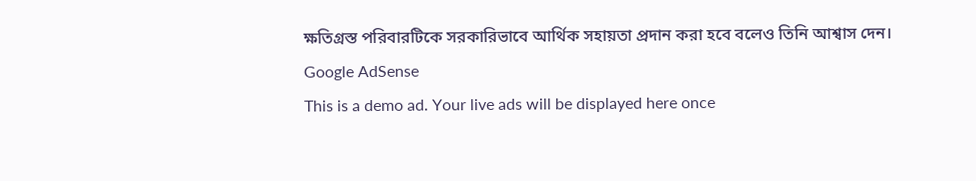ক্ষতিগ্রস্ত পরিবারটিকে সরকারিভাবে আর্থিক সহায়তা প্রদান করা হবে বলেও তিনি আশ্বাস দেন।
Google AdSense
This is a demo ad. Your live ads will be displayed here once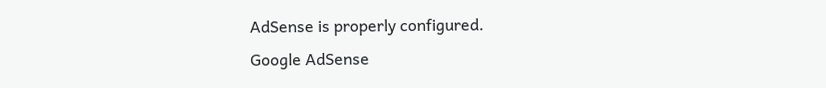AdSense is properly configured.
Google AdSense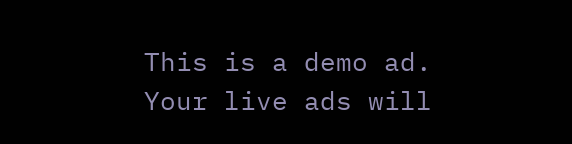This is a demo ad. Your live ads will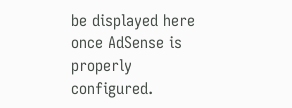be displayed here once AdSense is properly configured.